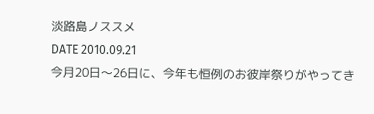淡路島ノススメ
DATE 2010.09.21
今月20日〜26日に、今年も恒例のお彼岸祭りがやってき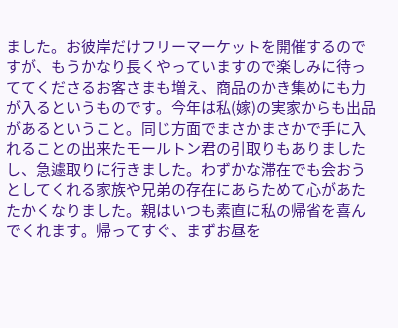ました。お彼岸だけフリーマーケットを開催するのですが、もうかなり長くやっていますので楽しみに待っててくださるお客さまも増え、商品のかき集めにも力が入るというものです。今年は私(嫁)の実家からも出品があるということ。同じ方面でまさかまさかで手に入れることの出来たモールトン君の引取りもありましたし、急遽取りに行きました。わずかな滞在でも会おうとしてくれる家族や兄弟の存在にあらためて心があたたかくなりました。親はいつも素直に私の帰省を喜んでくれます。帰ってすぐ、まずお昼を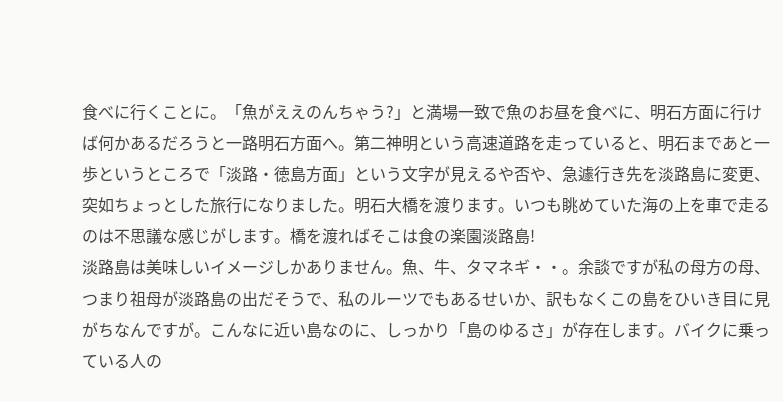食べに行くことに。「魚がええのんちゃう?」と満場一致で魚のお昼を食べに、明石方面に行けば何かあるだろうと一路明石方面へ。第二神明という高速道路を走っていると、明石まであと一歩というところで「淡路・徳島方面」という文字が見えるや否や、急遽行き先を淡路島に変更、突如ちょっとした旅行になりました。明石大橋を渡ります。いつも眺めていた海の上を車で走るのは不思議な感じがします。橋を渡ればそこは食の楽園淡路島!
淡路島は美味しいイメージしかありません。魚、牛、タマネギ・・。余談ですが私の母方の母、つまり祖母が淡路島の出だそうで、私のルーツでもあるせいか、訳もなくこの島をひいき目に見がちなんですが。こんなに近い島なのに、しっかり「島のゆるさ」が存在します。バイクに乗っている人の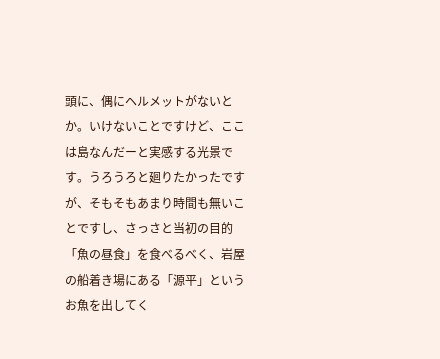頭に、偶にヘルメットがないとか。いけないことですけど、ここは島なんだーと実感する光景です。うろうろと廻りたかったですが、そもそもあまり時間も無いことですし、さっさと当初の目的「魚の昼食」を食べるべく、岩屋の船着き場にある「源平」というお魚を出してく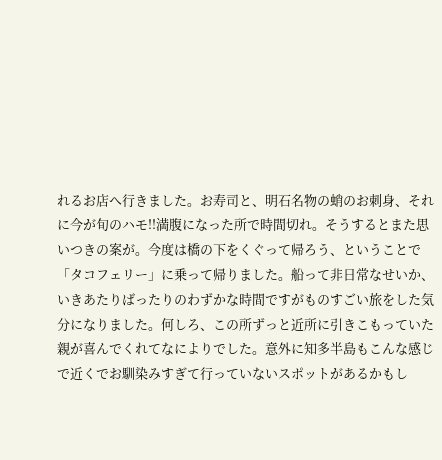れるお店へ行きました。お寿司と、明石名物の蛸のお刺身、それに今が旬のハモ!!満腹になった所で時間切れ。そうするとまた思いつきの案が。今度は橋の下をくぐって帰ろう、ということで「タコフェリー」に乗って帰りました。船って非日常なせいか、いきあたりばったりのわずかな時間ですがものすごい旅をした気分になりました。何しろ、この所ずっと近所に引きこもっていた親が喜んでくれてなによりでした。意外に知多半島もこんな感じで近くでお馴染みすぎて行っていないスポットがあるかもし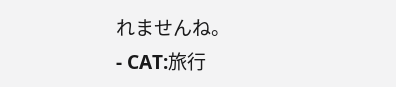れませんね。
- CAT:旅行